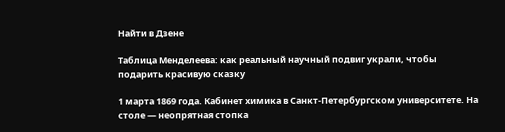Найти в Дзене

Таблица Менделеева: как реальный научный подвиг украли, чтобы подарить красивую сказку

1 марта 1869 года. Кабинет химика в Санкт-Петербургском университете. На столе — неопрятная стопка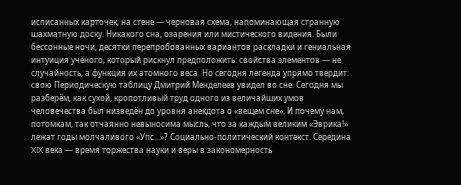исписанных карточек, на стене — черновая схема, напоминающая странную шахматную доску. Никакого сна, озарения или мистического видения. Были бессонные ночи, десятки перепробованных вариантов раскладки и гениальная интуиция учёного, который рискнул предположить: свойства элементов — не случайность, а функция их атомного веса. Но сегодня легенда упрямо твердит: свою Периодическую таблицу Дмитрий Менделеев увидел во сне. Сегодня мы разберём, как сухой, кропотливый труд одного из величайших умов человечества был низведён до уровня анекдота о «вещем сне». И почему нам, потомкам, так отчаянно невыносима мысль, что за каждым великим «Эврика!» лежат годы молчаливого «Упс...»? Социально-политический контекст. Середина XIX века — время торжества науки и веры в закономерность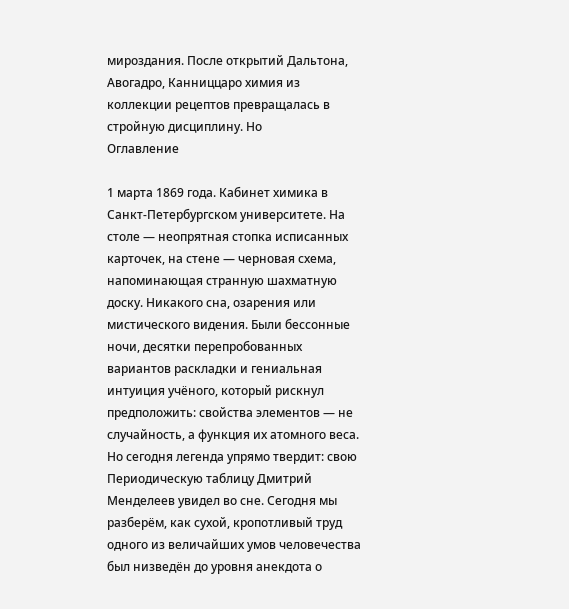мироздания. После открытий Дальтона, Авогадро, Канниццаро химия из коллекции рецептов превращалась в стройную дисциплину. Но
Оглавление

1 марта 1869 года. Кабинет химика в Санкт-Петербургском университете. На столе — неопрятная стопка исписанных карточек, на стене — черновая схема, напоминающая странную шахматную доску. Никакого сна, озарения или мистического видения. Были бессонные ночи, десятки перепробованных вариантов раскладки и гениальная интуиция учёного, который рискнул предположить: свойства элементов — не случайность, а функция их атомного веса. Но сегодня легенда упрямо твердит: свою Периодическую таблицу Дмитрий Менделеев увидел во сне. Сегодня мы разберём, как сухой, кропотливый труд одного из величайших умов человечества был низведён до уровня анекдота о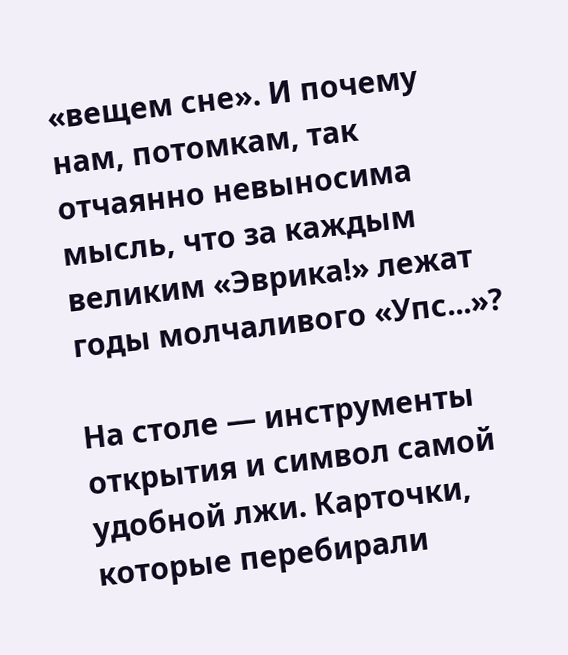«вещем сне». И почему нам, потомкам, так отчаянно невыносима мысль, что за каждым великим «Эврика!» лежат годы молчаливого «Упс...»?

На столе — инструменты открытия и символ самой удобной лжи. Карточки, которые перебирали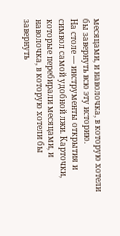месяцами, и наволочка, в которую хотели бы завернуть всю эту историю.
На столе — инструменты открытия и символ самой удобной лжи. Карточки, которые перебирали месяцами, и наволочка, в которую хотели бы завернуть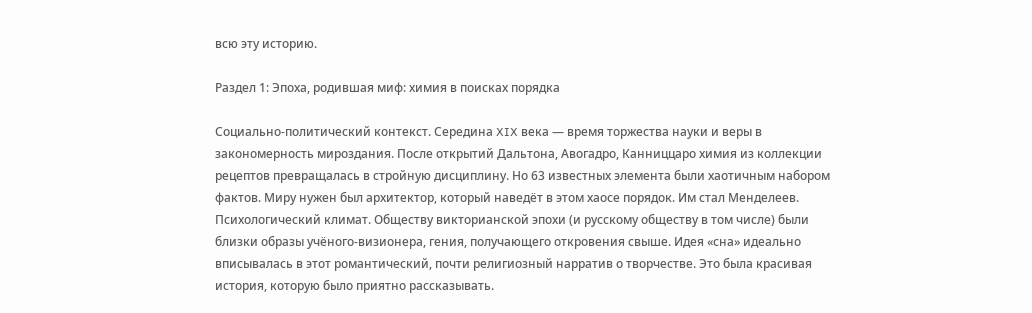всю эту историю.

Раздел 1: Эпоха, родившая миф: химия в поисках порядка

Социально-политический контекст. Середина XIX века — время торжества науки и веры в закономерность мироздания. После открытий Дальтона, Авогадро, Канниццаро химия из коллекции рецептов превращалась в стройную дисциплину. Но 63 известных элемента были хаотичным набором фактов. Миру нужен был архитектор, который наведёт в этом хаосе порядок. Им стал Менделеев.
Психологический климат. Обществу викторианской эпохи (и русскому обществу в том числе) были близки образы учёного-визионера, гения, получающего откровения свыше. Идея «сна» идеально вписывалась в этот романтический, почти религиозный нарратив о творчестве. Это была красивая история, которую было приятно рассказывать.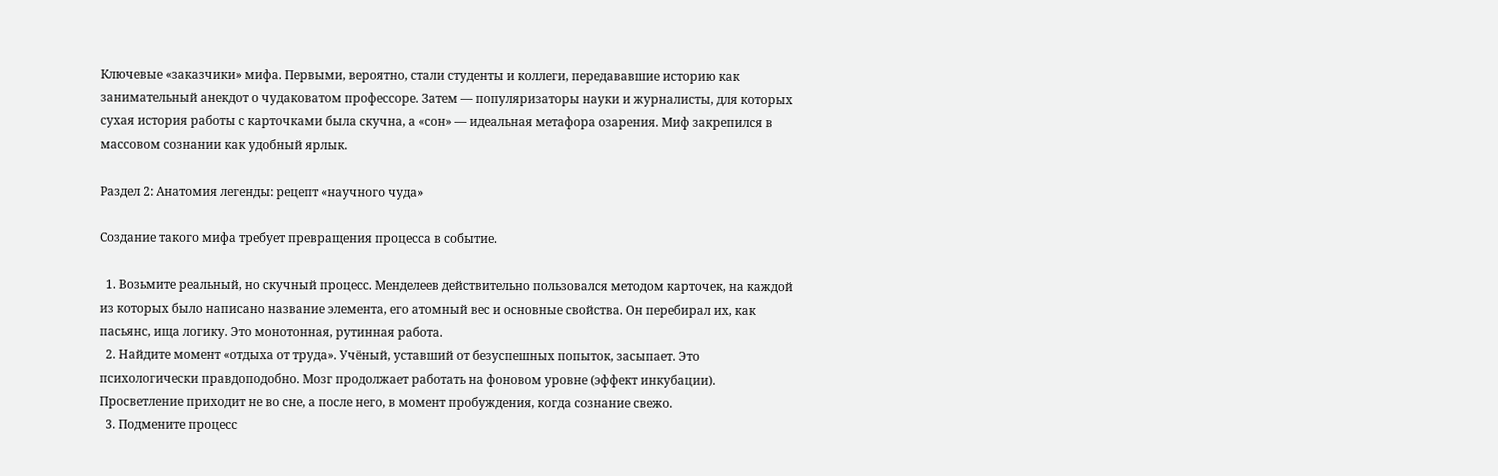Ключевые «заказчики» мифа. Первыми, вероятно, стали студенты и коллеги, передававшие историю как занимательный анекдот о чудаковатом профессоре. Затем — популяризаторы науки и журналисты, для которых сухая история работы с карточками была скучна, а «сон» — идеальная метафора озарения. Миф закрепился в массовом сознании как удобный ярлык.

Раздел 2: Анатомия легенды: рецепт «научного чуда»

Создание такого мифа требует превращения процесса в событие.

  1. Возьмите реальный, но скучный процесс. Менделеев действительно пользовался методом карточек, на каждой из которых было написано название элемента, его атомный вес и основные свойства. Он перебирал их, как пасьянс, ища логику. Это монотонная, рутинная работа.
  2. Найдите момент «отдыха от труда». Учёный, уставший от безуспешных попыток, засыпает. Это психологически правдоподобно. Мозг продолжает работать на фоновом уровне (эффект инкубации). Просветление приходит не во сне, а после него, в момент пробуждения, когда сознание свежо.
  3. Подмените процесс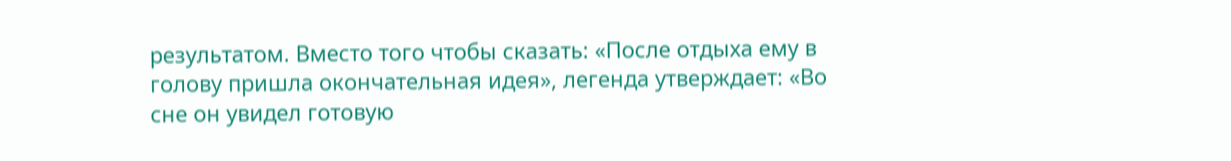результатом. Вместо того чтобы сказать: «После отдыха ему в голову пришла окончательная идея», легенда утверждает: «Во сне он увидел готовую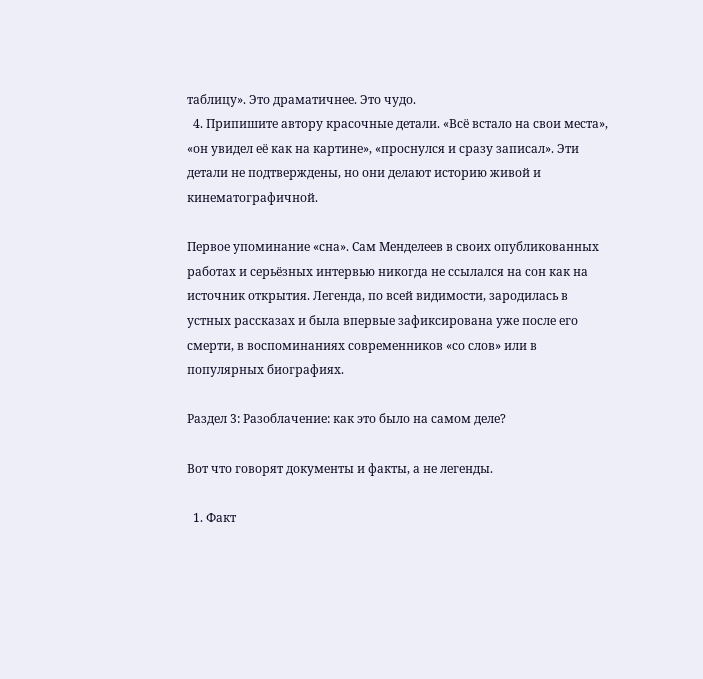таблицу». Это драматичнее. Это чудо.
  4. Припишите автору красочные детали. «Всё встало на свои места», «он увидел её как на картине», «проснулся и сразу записал». Эти детали не подтверждены, но они делают историю живой и кинематографичной.

Первое упоминание «сна». Сам Менделеев в своих опубликованных работах и серьёзных интервью никогда не ссылался на сон как на источник открытия. Легенда, по всей видимости, зародилась в устных рассказах и была впервые зафиксирована уже после его смерти, в воспоминаниях современников «со слов» или в популярных биографиях.

Раздел 3: Разоблачение: как это было на самом деле?

Вот что говорят документы и факты, а не легенды.

  1. Факт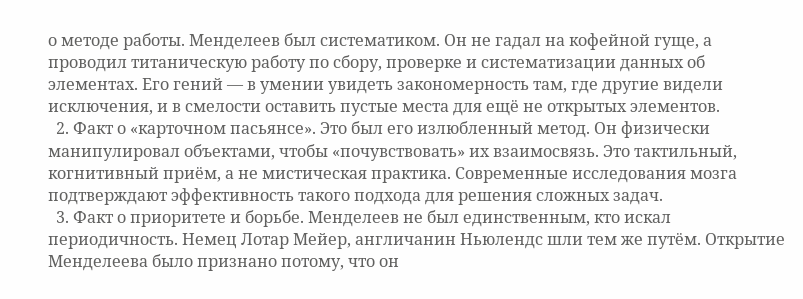о методе работы. Менделеев был систематиком. Он не гадал на кофейной гуще, а проводил титаническую работу по сбору, проверке и систематизации данных об элементах. Его гений — в умении увидеть закономерность там, где другие видели исключения, и в смелости оставить пустые места для ещё не открытых элементов.
  2. Факт о «карточном пасьянсе». Это был его излюбленный метод. Он физически манипулировал объектами, чтобы «почувствовать» их взаимосвязь. Это тактильный, когнитивный приём, а не мистическая практика. Современные исследования мозга подтверждают эффективность такого подхода для решения сложных задач.
  3. Факт о приоритете и борьбе. Менделеев не был единственным, кто искал периодичность. Немец Лотар Мейер, англичанин Ньюлендс шли тем же путём. Открытие Менделеева было признано потому, что он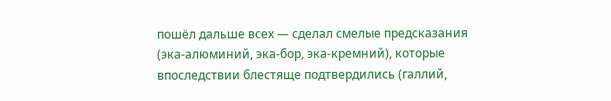пошёл дальше всех — сделал смелые предсказания (эка-алюминий, эка-бор, эка-кремний), которые впоследствии блестяще подтвердились (галлий,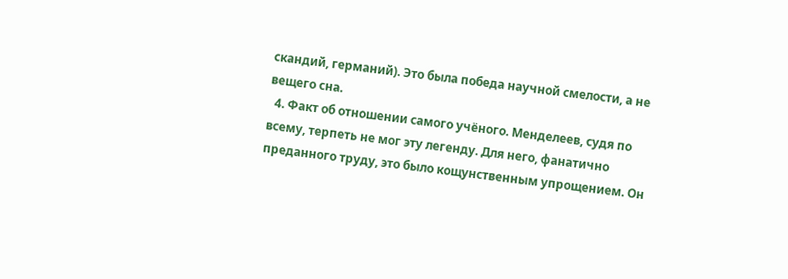скандий, германий). Это была победа научной смелости, а не вещего сна.
  4. Факт об отношении самого учёного. Менделеев, судя по всему, терпеть не мог эту легенду. Для него, фанатично преданного труду, это было кощунственным упрощением. Он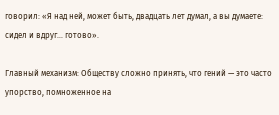говорил: «Я над ней, может быть, двадцать лет думал, а вы думаете: сидел и вдруг… готово».

Главный механизм: Обществу сложно принять, что гений — это часто упорство, помноженное на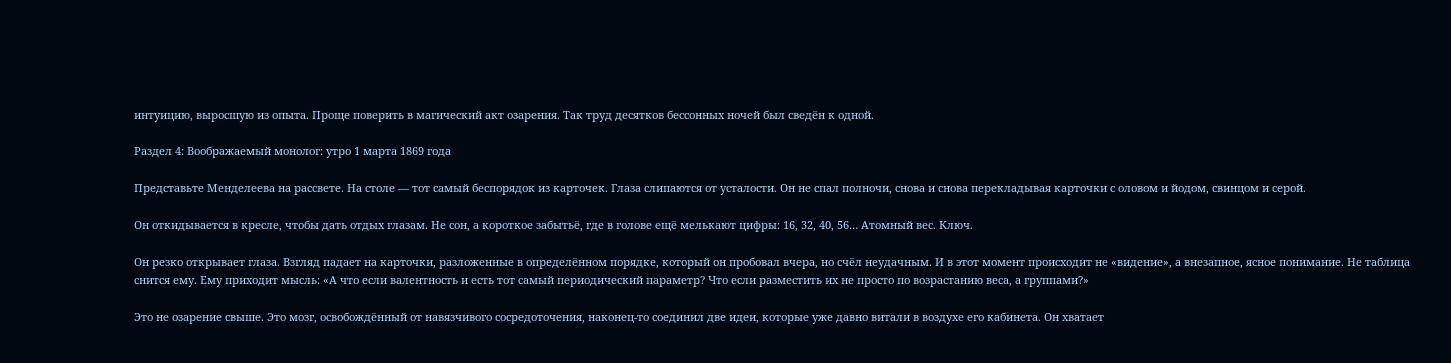интуицию, выросшую из опыта. Проще поверить в магический акт озарения. Так труд десятков бессонных ночей был сведён к одной.

Раздел 4: Воображаемый монолог: утро 1 марта 1869 года

Представьте Менделеева на рассвете. На столе — тот самый беспорядок из карточек. Глаза слипаются от усталости. Он не спал полночи, снова и снова перекладывая карточки с оловом и йодом, свинцом и серой.

Он откидывается в кресле, чтобы дать отдых глазам. Не сон, а короткое забытьё, где в голове ещё мелькают цифры: 16, 32, 40, 56… Атомный вес. Ключ.

Он резко открывает глаза. Взгляд падает на карточки, разложенные в определённом порядке, который он пробовал вчера, но счёл неудачным. И в этот момент происходит не «видение», а внезапное, ясное понимание. Не таблица снится ему. Ему приходит мысль: «А что если валентность и есть тот самый периодический параметр? Что если разместить их не просто по возрастанию веса, а группами?»

Это не озарение свыше. Это мозг, освобождённый от навязчивого сосредоточения, наконец-то соединил две идеи, которые уже давно витали в воздухе его кабинета. Он хватает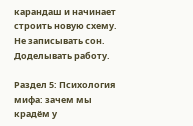карандаш и начинает строить новую схему. Не записывать сон. Доделывать работу.

Раздел 5: Психология мифа: зачем мы крадём у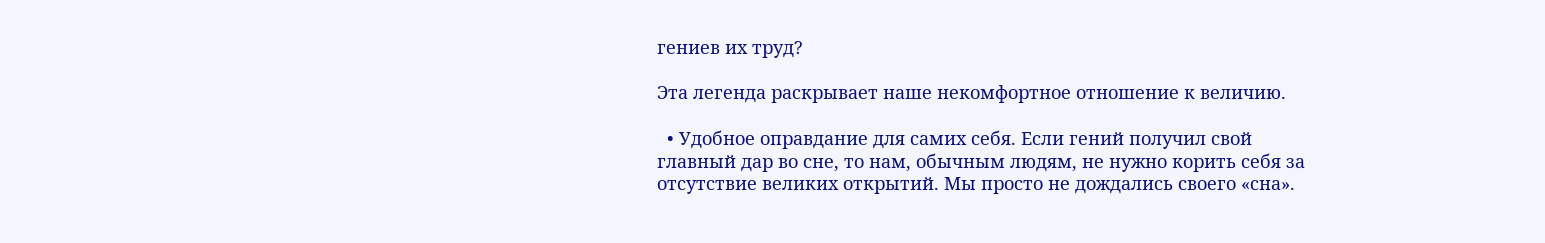гениев их труд?

Эта легенда раскрывает наше некомфортное отношение к величию.

  • Удобное оправдание для самих себя. Если гений получил свой главный дар во сне, то нам, обычным людям, не нужно корить себя за отсутствие великих открытий. Мы просто не дождались своего «сна».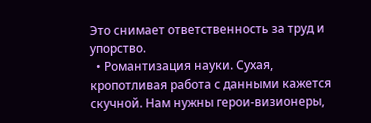Это снимает ответственность за труд и упорство.
  • Романтизация науки. Сухая, кропотливая работа с данными кажется скучной. Нам нужны герои-визионеры,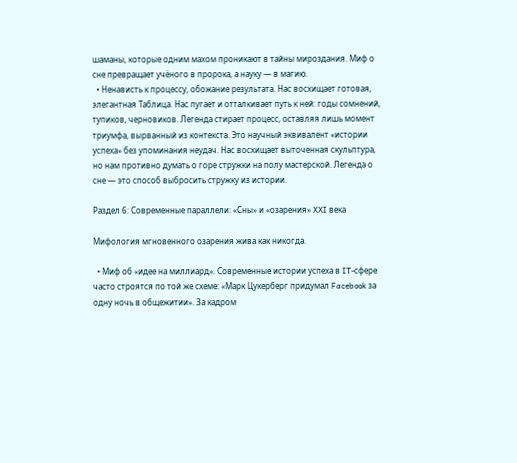шаманы, которые одним махом проникают в тайны мироздания. Миф о сне превращает учёного в пророка, а науку — в магию.
  • Ненависть к процессу, обожание результата. Нас восхищает готовая, элегантная Таблица. Нас пугает и отталкивает путь к ней: годы сомнений, тупиков, черновиков. Легенда стирает процесс, оставляя лишь момент триумфа, вырванный из контекста. Это научный эквивалент «истории успеха» без упоминания неудач. Нас восхищает выточенная скульптура, но нам противно думать о горе стружки на полу мастерской. Легенда о сне — это способ выбросить стружку из истории.

Раздел 6: Современные параллели: «Сны» и «озарения» XXI века

Мифология мгновенного озарения жива как никогда.

  • Миф об «идее на миллиард». Современные истории успеха в IT-сфере часто строятся по той же схеме: «Марк Цукерберг придумал Facebook за одну ночь в общежитии». За кадром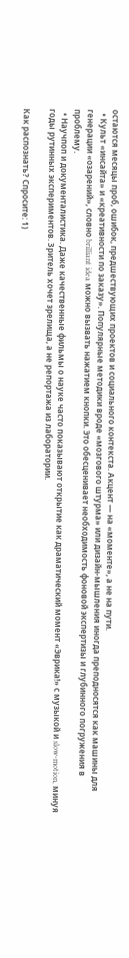остаются месяцы проб, ошибок, предшествующих проектов и социального контекста. Акцент — на «моменте», а не на пути.
  • Культ «инсайта» и «креативности по заказу». Популярные методики вроде «мозгового штурма» или дизайн-мышления иногда преподносятся как машины для генерации «озарений», словно brilliant idea можно вызвать нажатием кнопки. Это обесценивает необходимость фоновой экспертизы и глубинного погружения в проблему.
  • Научпоп и документалистика. Даже качественные фильмы о науке часто показывают открытие как драматический момент «Эврика!» с музыкой и slow-motion, минуя годы рутинных экспериментов. Зритель хочет зрелища, а не репортажа из лаборатории.

Как распознать? Спросите: 1)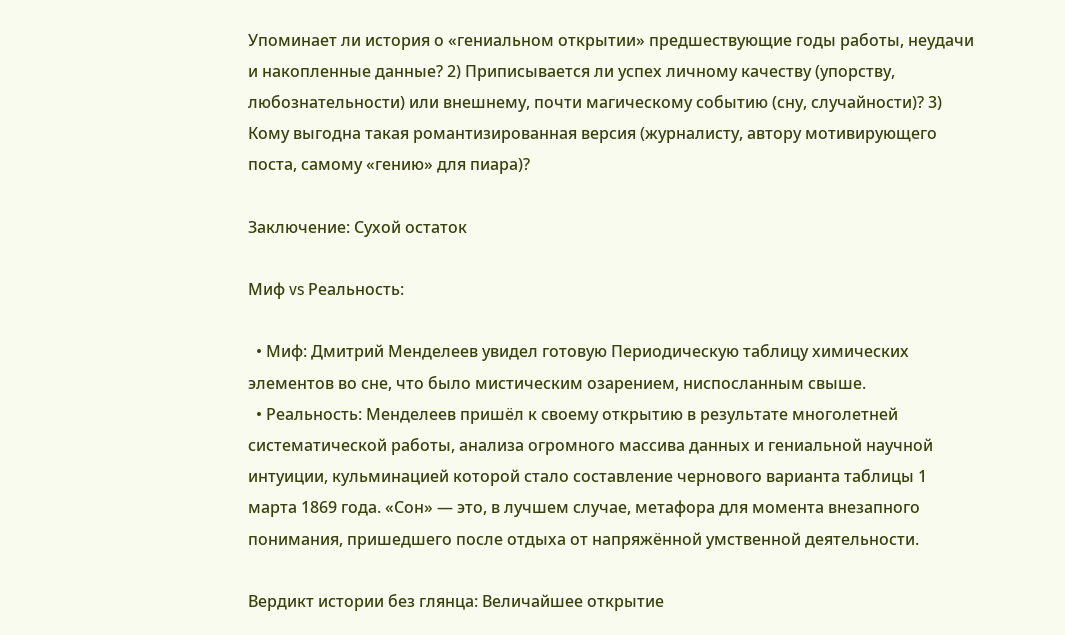Упоминает ли история о «гениальном открытии» предшествующие годы работы, неудачи и накопленные данные? 2) Приписывается ли успех личному качеству (упорству, любознательности) или внешнему, почти магическому событию (сну, случайности)? 3) Кому выгодна такая романтизированная версия (журналисту, автору мотивирующего поста, самому «гению» для пиара)?

Заключение: Сухой остаток

Миф vs Реальность:

  • Миф: Дмитрий Менделеев увидел готовую Периодическую таблицу химических элементов во сне, что было мистическим озарением, ниспосланным свыше.
  • Реальность: Менделеев пришёл к своему открытию в результате многолетней систематической работы, анализа огромного массива данных и гениальной научной интуиции, кульминацией которой стало составление чернового варианта таблицы 1 марта 1869 года. «Сон» — это, в лучшем случае, метафора для момента внезапного понимания, пришедшего после отдыха от напряжённой умственной деятельности.

Вердикт истории без глянца: Величайшее открытие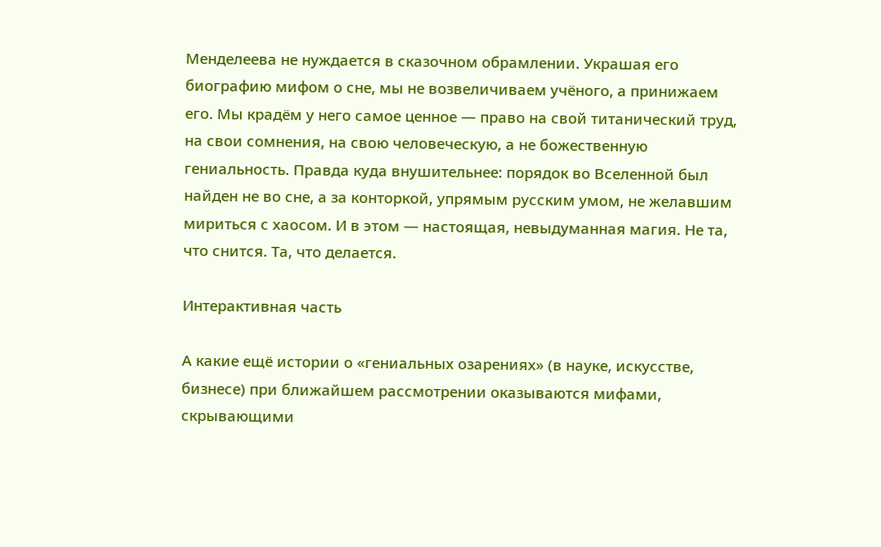Менделеева не нуждается в сказочном обрамлении. Украшая его биографию мифом о сне, мы не возвеличиваем учёного, а принижаем его. Мы крадём у него самое ценное — право на свой титанический труд, на свои сомнения, на свою человеческую, а не божественную гениальность. Правда куда внушительнее: порядок во Вселенной был найден не во сне, а за конторкой, упрямым русским умом, не желавшим мириться с хаосом. И в этом — настоящая, невыдуманная магия. Не та, что снится. Та, что делается.

Интерактивная часть

А какие ещё истории о «гениальных озарениях» (в науке, искусстве, бизнесе) при ближайшем рассмотрении оказываются мифами, скрывающими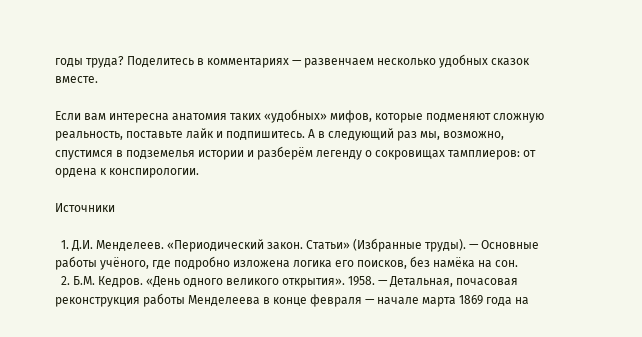годы труда? Поделитесь в комментариях — развенчаем несколько удобных сказок вместе.

Если вам интересна анатомия таких «удобных» мифов, которые подменяют сложную реальность, поставьте лайк и подпишитесь. А в следующий раз мы, возможно, спустимся в подземелья истории и разберём легенду о сокровищах тамплиеров: от ордена к конспирологии.

Источники

  1. Д.И. Менделеев. «Периодический закон. Статьи» (Избранные труды). — Основные работы учёного, где подробно изложена логика его поисков, без намёка на сон.
  2. Б.М. Кедров. «День одного великого открытия». 1958. — Детальная, почасовая реконструкция работы Менделеева в конце февраля — начале марта 1869 года на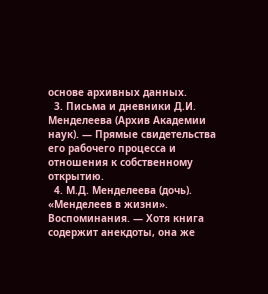основе архивных данных.
  3. Письма и дневники Д.И. Менделеева (Архив Академии наук). — Прямые свидетельства его рабочего процесса и отношения к собственному открытию.
  4. М.Д. Менделеева (дочь). «Менделеев в жизни». Воспоминания. — Хотя книга содержит анекдоты, она же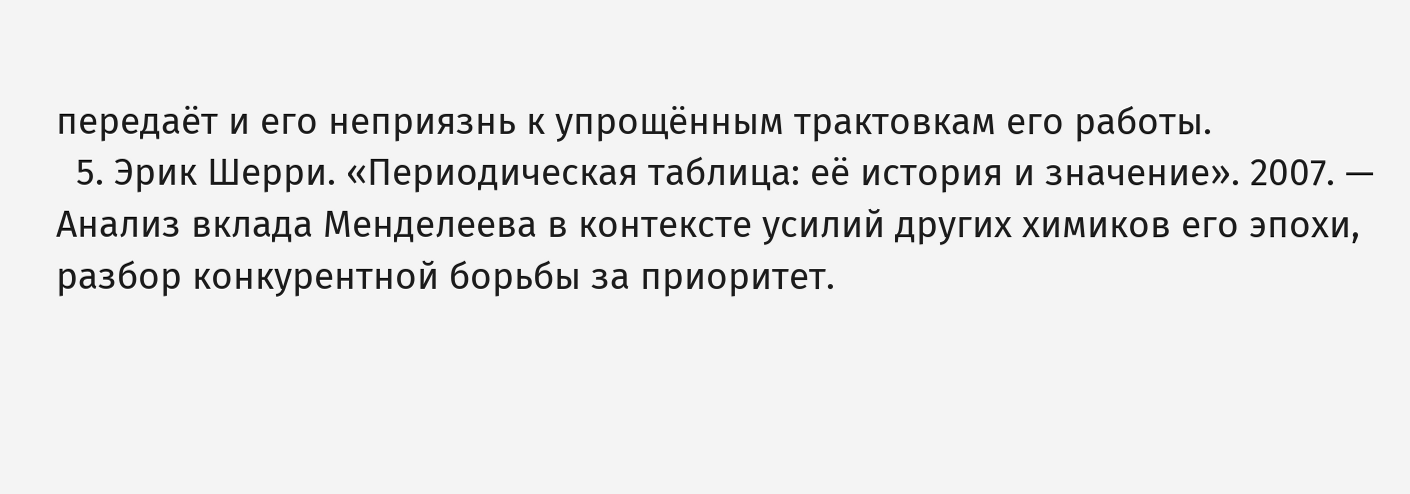передаёт и его неприязнь к упрощённым трактовкам его работы.
  5. Эрик Шерри. «Периодическая таблица: её история и значение». 2007. — Анализ вклада Менделеева в контексте усилий других химиков его эпохи, разбор конкурентной борьбы за приоритет.